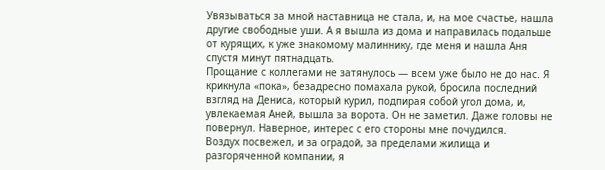Увязываться за мной наставница не стала, и, на мое счастье, нашла другие свободные уши. А я вышла из дома и направилась подальше от курящих, к уже знакомому малиннику, где меня и нашла Аня спустя минут пятнадцать.
Прощание с коллегами не затянулось — всем уже было не до нас. Я крикнула «пока», безадресно помахала рукой, бросила последний взгляд на Дениса, который курил, подпирая собой угол дома, и, увлекаемая Аней, вышла за ворота. Он не заметил. Даже головы не повернул. Наверное, интерес с его стороны мне почудился.
Воздух посвежел, и за оградой, за пределами жилища и разгоряченной компании, я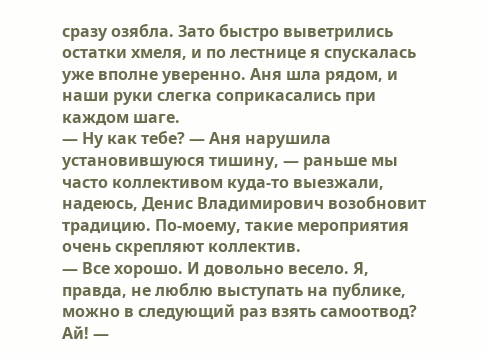сразу озябла. Зато быстро выветрились остатки хмеля, и по лестнице я спускалась уже вполне уверенно. Аня шла рядом, и наши руки слегка соприкасались при каждом шаге.
— Ну как тебе? — Аня нарушила установившуюся тишину, — раньше мы часто коллективом куда-то выезжали, надеюсь, Денис Владимирович возобновит традицию. По-моему, такие мероприятия очень скрепляют коллектив.
— Все хорошо. И довольно весело. Я, правда, не люблю выступать на публике, можно в следующий раз взять самоотвод? Ай! —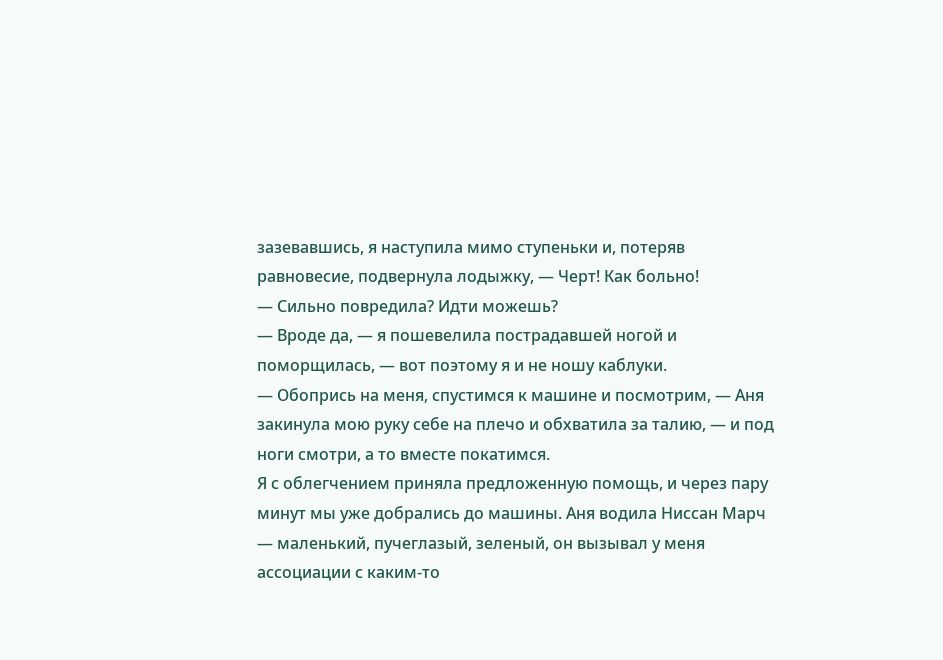зазевавшись, я наступила мимо ступеньки и, потеряв равновесие, подвернула лодыжку, — Черт! Как больно!
— Сильно повредила? Идти можешь?
— Вроде да, — я пошевелила пострадавшей ногой и поморщилась, — вот поэтому я и не ношу каблуки.
— Обопрись на меня, спустимся к машине и посмотрим, — Аня закинула мою руку себе на плечо и обхватила за талию, — и под ноги смотри, а то вместе покатимся.
Я с облегчением приняла предложенную помощь, и через пару минут мы уже добрались до машины. Аня водила Ниссан Марч — маленький, пучеглазый, зеленый, он вызывал у меня ассоциации с каким-то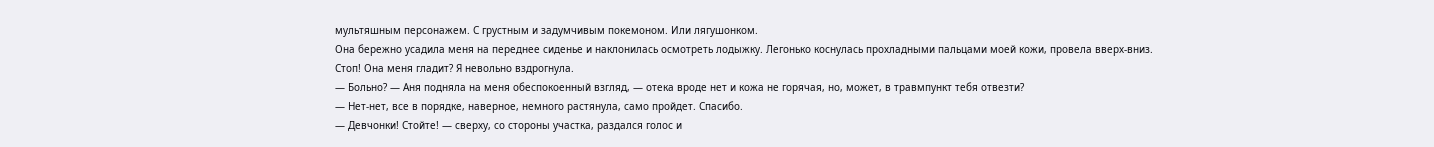мультяшным персонажем. С грустным и задумчивым покемоном. Или лягушонком.
Она бережно усадила меня на переднее сиденье и наклонилась осмотреть лодыжку. Легонько коснулась прохладными пальцами моей кожи, провела вверх-вниз. Стоп! Она меня гладит? Я невольно вздрогнула.
— Больно? — Аня подняла на меня обеспокоенный взгляд, — отека вроде нет и кожа не горячая, но, может, в травмпункт тебя отвезти?
— Нет-нет, все в порядке, наверное, немного растянула, само пройдет. Спасибо.
— Девчонки! Стойте! — сверху, со стороны участка, раздался голос и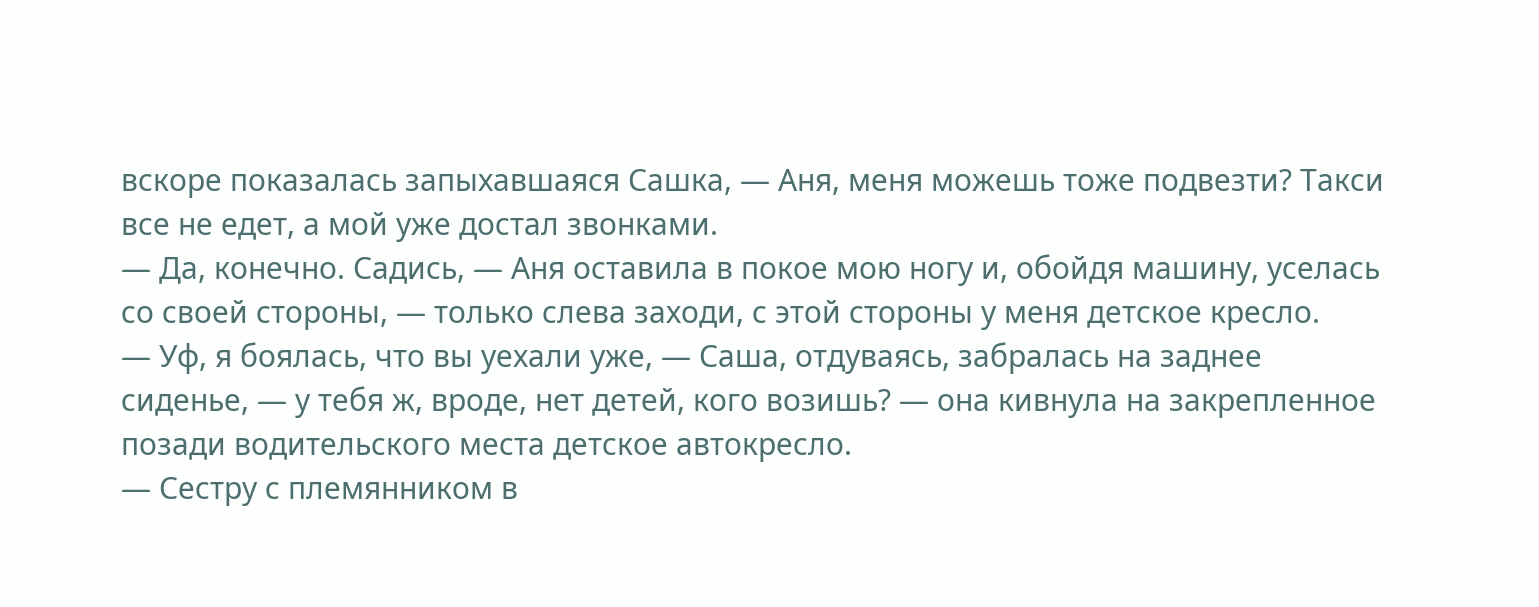вскоре показалась запыхавшаяся Сашка, — Аня, меня можешь тоже подвезти? Такси все не едет, а мой уже достал звонками.
— Да, конечно. Садись, — Аня оставила в покое мою ногу и, обойдя машину, уселась со своей стороны, — только слева заходи, с этой стороны у меня детское кресло.
— Уф, я боялась, что вы уехали уже, — Саша, отдуваясь, забралась на заднее сиденье, — у тебя ж, вроде, нет детей, кого возишь? — она кивнула на закрепленное позади водительского места детское автокресло.
— Сестру с племянником в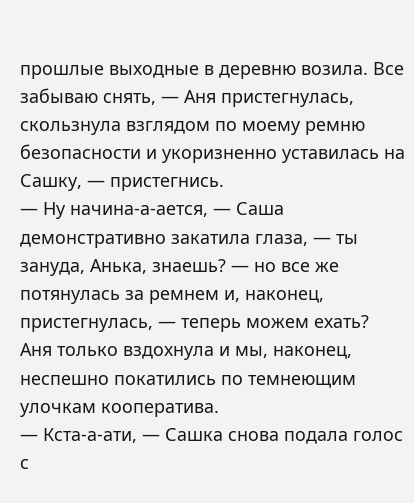прошлые выходные в деревню возила. Все забываю снять, — Аня пристегнулась, скользнула взглядом по моему ремню безопасности и укоризненно уставилась на Сашку, — пристегнись.
— Ну начина-а-ается, — Саша демонстративно закатила глаза, — ты зануда, Анька, знаешь? — но все же потянулась за ремнем и, наконец, пристегнулась, — теперь можем ехать?
Аня только вздохнула и мы, наконец, неспешно покатились по темнеющим улочкам кооператива.
— Кста-а-ати, — Сашка снова подала голос с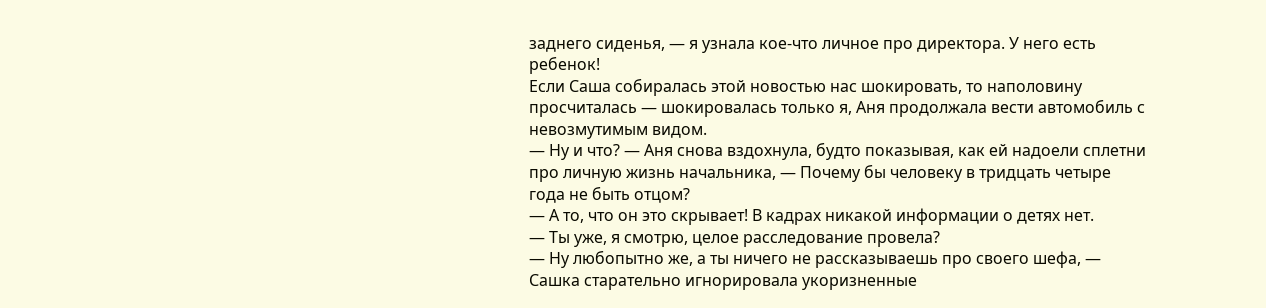заднего сиденья, — я узнала кое-что личное про директора. У него есть ребенок!
Если Саша собиралась этой новостью нас шокировать, то наполовину просчиталась — шокировалась только я, Аня продолжала вести автомобиль с невозмутимым видом.
— Ну и что? — Аня снова вздохнула, будто показывая, как ей надоели сплетни про личную жизнь начальника, — Почему бы человеку в тридцать четыре года не быть отцом?
— А то, что он это скрывает! В кадрах никакой информации о детях нет.
— Ты уже, я смотрю, целое расследование провела?
— Ну любопытно же, а ты ничего не рассказываешь про своего шефа, — Сашка старательно игнорировала укоризненные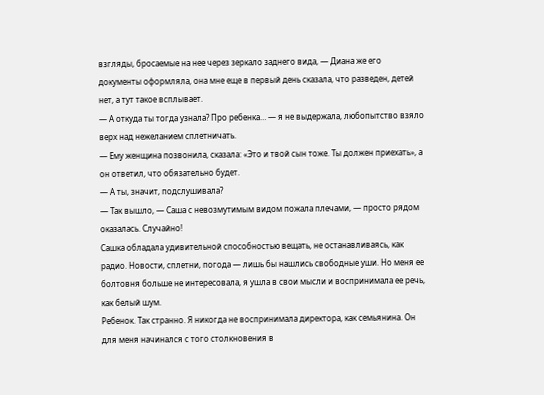взгляды, бросаемые на нее через зеркало заднего вида, — Диана же его документы оформляла, она мне еще в первый день сказала, что разведен, детей нет, а тут такое всплывает.
— А откуда ты тогда узнала? Про ребенка… — я не выдержала, любопытство взяло верх над нежеланием сплетничать.
— Ему женщина позвонила, сказала: «Это и твой сын тоже. Ты должен приехать», а он ответил, что обязательно будет.
— А ты, значит, подслушивала?
— Так вышло, — Саша с невозмутимым видом пожала плечами, — просто рядом оказалась. Случайно!
Сашка обладала удивительной способностью вещать, не останавливаясь, как радио. Новости, сплетни, погода — лишь бы нашлись свободные уши. Но меня ее болтовня больше не интересовала, я ушла в свои мысли и воспринимала ее речь, как белый шум.
Ребенок. Так странно. Я никогда не воспринимала директора, как семьянина. Он для меня начинался с того столкновения в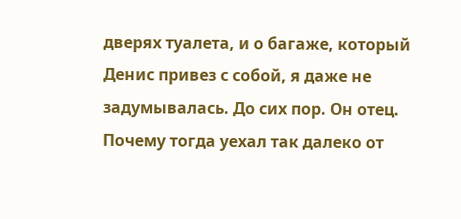дверях туалета, и о багаже, который Денис привез с собой, я даже не задумывалась. До сих пор. Он отец. Почему тогда уехал так далеко от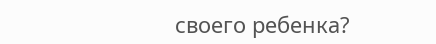своего ребенка?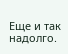Еще и так надолго.